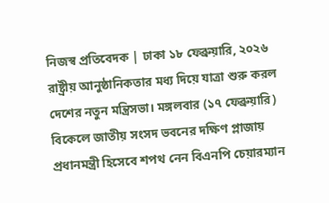নিজস্ব প্রতিবেদক | ঢাকা ১৮ ফেব্রুয়ারি, ২০২৬
রাষ্ট্রীয় আনুষ্ঠানিকতার মধ্য দিয়ে যাত্রা শুরু করল দেশের নতুন মন্ত্রিসভা। মঙ্গলবার (১৭ ফেব্রুয়ারি) বিকেলে জাতীয় সংসদ ভবনের দক্ষিণ প্লাজায় প্রধানমন্ত্রী হিসেবে শপথ নেন বিএনপি চেয়ারম্যান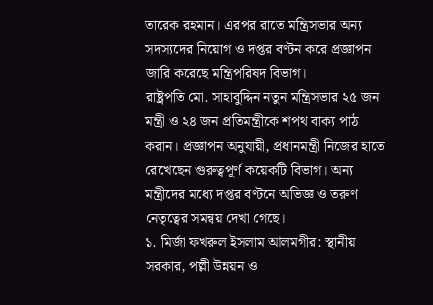তারেক রহমান। এরপর রাতে মন্ত্রিসভার অন্য সদস্যদের নিয়োগ ও দপ্তর বণ্টন করে প্রজ্ঞাপন জারি করেছে মন্ত্রিপরিষদ বিভাগ।
রাষ্ট্রপতি মো. সাহাবুদ্দিন নতুন মন্ত্রিসভার ২৫ জন মন্ত্রী ও ২৪ জন প্রতিমন্ত্রীকে শপথ বাক্য পাঠ করান। প্রজ্ঞাপন অনুযায়ী, প্রধানমন্ত্রী নিজের হাতে রেখেছেন গুরুত্বপূর্ণ কয়েকটি বিভাগ। অন্য মন্ত্রীদের মধ্যে দপ্তর বণ্টনে অভিজ্ঞ ও তরুণ নেতৃত্বের সমন্বয় দেখা গেছে।
১. মির্জা ফখরুল ইসলাম আলমগীর: স্থানীয় সরকার, পল্লী উন্নয়ন ও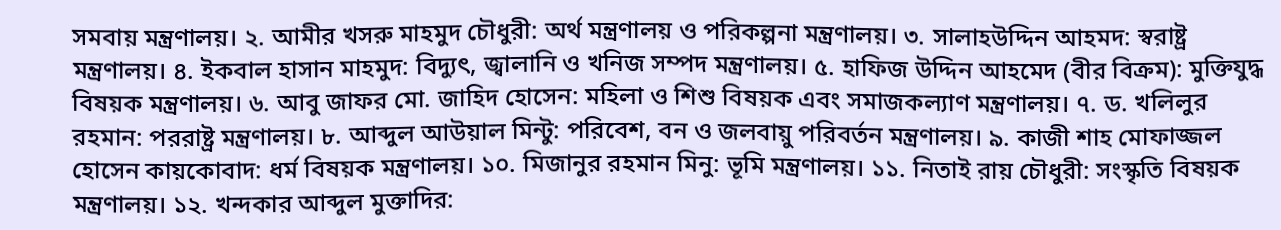সমবায় মন্ত্রণালয়। ২. আমীর খসরু মাহমুদ চৌধুরী: অর্থ মন্ত্রণালয় ও পরিকল্পনা মন্ত্রণালয়। ৩. সালাহউদ্দিন আহমদ: স্বরাষ্ট্র মন্ত্রণালয়। ৪. ইকবাল হাসান মাহমুদ: বিদ্যুৎ, জ্বালানি ও খনিজ সম্পদ মন্ত্রণালয়। ৫. হাফিজ উদ্দিন আহমেদ (বীর বিক্রম): মুক্তিযুদ্ধ বিষয়ক মন্ত্রণালয়। ৬. আবু জাফর মো. জাহিদ হোসেন: মহিলা ও শিশু বিষয়ক এবং সমাজকল্যাণ মন্ত্রণালয়। ৭. ড. খলিলুর রহমান: পররাষ্ট্র মন্ত্রণালয়। ৮. আব্দুল আউয়াল মিন্টু: পরিবেশ, বন ও জলবায়ু পরিবর্তন মন্ত্রণালয়। ৯. কাজী শাহ মোফাজ্জল হোসেন কায়কোবাদ: ধর্ম বিষয়ক মন্ত্রণালয়। ১০. মিজানুর রহমান মিনু: ভূমি মন্ত্রণালয়। ১১. নিতাই রায় চৌধুরী: সংস্কৃতি বিষয়ক মন্ত্রণালয়। ১২. খন্দকার আব্দুল মুক্তাদির: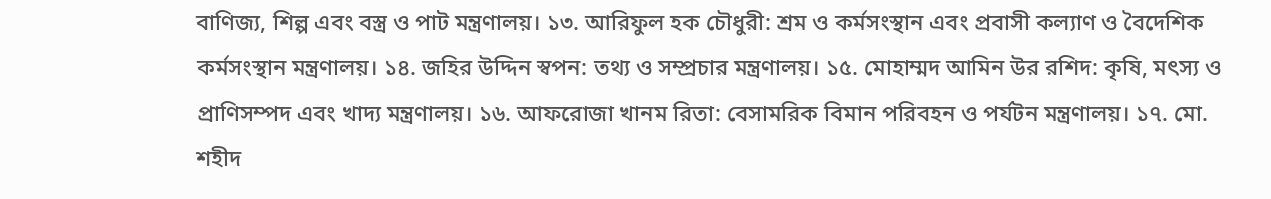বাণিজ্য, শিল্প এবং বস্ত্র ও পাট মন্ত্রণালয়। ১৩. আরিফুল হক চৌধুরী: শ্রম ও কর্মসংস্থান এবং প্রবাসী কল্যাণ ও বৈদেশিক কর্মসংস্থান মন্ত্রণালয়। ১৪. জহির উদ্দিন স্বপন: তথ্য ও সম্প্রচার মন্ত্রণালয়। ১৫. মোহাম্মদ আমিন উর রশিদ: কৃষি, মৎস্য ও প্রাণিসম্পদ এবং খাদ্য মন্ত্রণালয়। ১৬. আফরোজা খানম রিতা: বেসামরিক বিমান পরিবহন ও পর্যটন মন্ত্রণালয়। ১৭. মো. শহীদ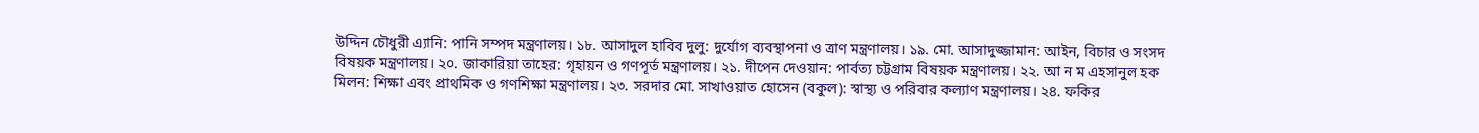উদ্দিন চৌধুরী এ্যানি: পানি সম্পদ মন্ত্রণালয়। ১৮. আসাদুল হাবিব দুলু: দুর্যোগ ব্যবস্থাপনা ও ত্রাণ মন্ত্রণালয়। ১৯. মো. আসাদুজ্জামান: আইন, বিচার ও সংসদ বিষয়ক মন্ত্রণালয়। ২০. জাকারিয়া তাহের: গৃহায়ন ও গণপূর্ত মন্ত্রণালয়। ২১. দীপেন দেওয়ান: পার্বত্য চট্টগ্রাম বিষয়ক মন্ত্রণালয়। ২২. আ ন ম এহসানুল হক মিলন: শিক্ষা এবং প্রাথমিক ও গণশিক্ষা মন্ত্রণালয়। ২৩. সরদার মো. সাখাওয়াত হোসেন (বকুল): স্বাস্থ্য ও পরিবার কল্যাণ মন্ত্রণালয়। ২৪. ফকির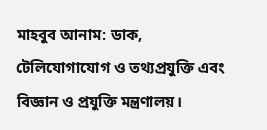মাহবুব আনাম: ডাক, টেলিযোগাযোগ ও তথ্যপ্রযুক্তি এবং বিজ্ঞান ও প্রযুক্তি মন্ত্রণালয়।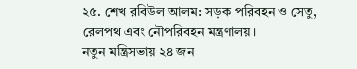২৫. শেখ রবিউল আলম: সড়ক পরিবহন ও সেতু, রেলপথ এবং নৌপরিবহন মন্ত্রণালয়।
নতুন মন্ত্রিসভায় ২৪ জন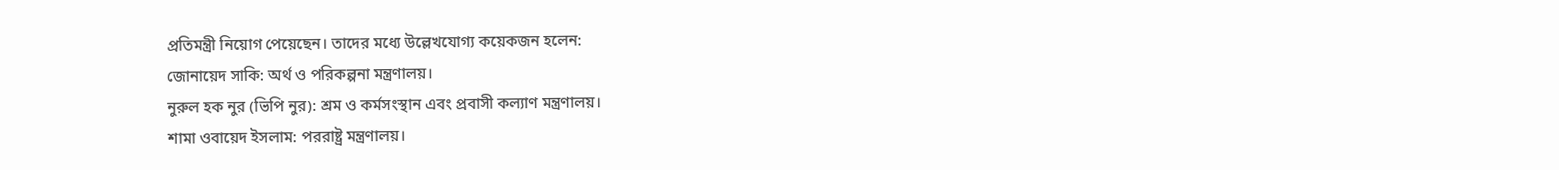প্রতিমন্ত্রী নিয়োগ পেয়েছেন। তাদের মধ্যে উল্লেখযোগ্য কয়েকজন হলেন:
জোনায়েদ সাকি: অর্থ ও পরিকল্পনা মন্ত্রণালয়।
নুরুল হক নুর (ভিপি নুর): শ্রম ও কর্মসংস্থান এবং প্রবাসী কল্যাণ মন্ত্রণালয়।
শামা ওবায়েদ ইসলাম: পররাষ্ট্র মন্ত্রণালয়।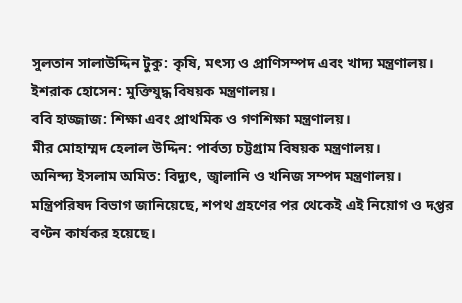সুলতান সালাউদ্দিন টুকু: কৃষি, মৎস্য ও প্রাণিসম্পদ এবং খাদ্য মন্ত্রণালয়।
ইশরাক হোসেন: মুক্তিযুদ্ধ বিষয়ক মন্ত্রণালয়।
ববি হাজ্জাজ: শিক্ষা এবং প্রাথমিক ও গণশিক্ষা মন্ত্রণালয়।
মীর মোহাম্মদ হেলাল উদ্দিন: পার্বত্য চট্টগ্রাম বিষয়ক মন্ত্রণালয়।
অনিন্দ্য ইসলাম অমিত: বিদ্যুৎ, জ্বালানি ও খনিজ সম্পদ মন্ত্রণালয়।
মন্ত্রিপরিষদ বিভাগ জানিয়েছে, শপথ গ্রহণের পর থেকেই এই নিয়োগ ও দপ্তর বণ্টন কার্যকর হয়েছে।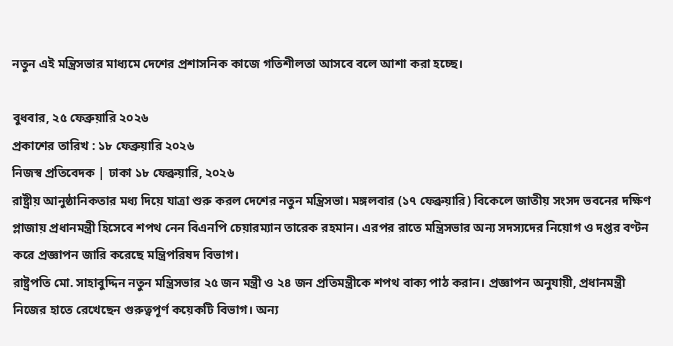নতুন এই মন্ত্রিসভার মাধ্যমে দেশের প্রশাসনিক কাজে গতিশীলতা আসবে বলে আশা করা হচ্ছে।

বুধবার, ২৫ ফেব্রুয়ারি ২০২৬
প্রকাশের তারিখ : ১৮ ফেব্রুয়ারি ২০২৬
নিজস্ব প্রতিবেদক | ঢাকা ১৮ ফেব্রুয়ারি, ২০২৬
রাষ্ট্রীয় আনুষ্ঠানিকতার মধ্য দিয়ে যাত্রা শুরু করল দেশের নতুন মন্ত্রিসভা। মঙ্গলবার (১৭ ফেব্রুয়ারি) বিকেলে জাতীয় সংসদ ভবনের দক্ষিণ প্লাজায় প্রধানমন্ত্রী হিসেবে শপথ নেন বিএনপি চেয়ারম্যান তারেক রহমান। এরপর রাতে মন্ত্রিসভার অন্য সদস্যদের নিয়োগ ও দপ্তর বণ্টন করে প্রজ্ঞাপন জারি করেছে মন্ত্রিপরিষদ বিভাগ।
রাষ্ট্রপতি মো. সাহাবুদ্দিন নতুন মন্ত্রিসভার ২৫ জন মন্ত্রী ও ২৪ জন প্রতিমন্ত্রীকে শপথ বাক্য পাঠ করান। প্রজ্ঞাপন অনুযায়ী, প্রধানমন্ত্রী নিজের হাতে রেখেছেন গুরুত্বপূর্ণ কয়েকটি বিভাগ। অন্য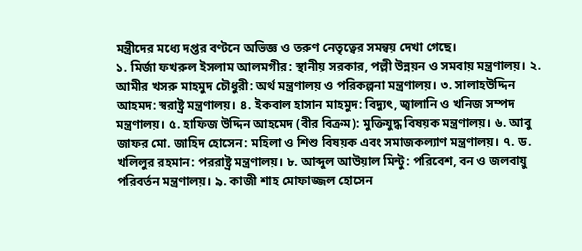মন্ত্রীদের মধ্যে দপ্তর বণ্টনে অভিজ্ঞ ও তরুণ নেতৃত্বের সমন্বয় দেখা গেছে।
১. মির্জা ফখরুল ইসলাম আলমগীর: স্থানীয় সরকার, পল্লী উন্নয়ন ও সমবায় মন্ত্রণালয়। ২. আমীর খসরু মাহমুদ চৌধুরী: অর্থ মন্ত্রণালয় ও পরিকল্পনা মন্ত্রণালয়। ৩. সালাহউদ্দিন আহমদ: স্বরাষ্ট্র মন্ত্রণালয়। ৪. ইকবাল হাসান মাহমুদ: বিদ্যুৎ, জ্বালানি ও খনিজ সম্পদ মন্ত্রণালয়। ৫. হাফিজ উদ্দিন আহমেদ (বীর বিক্রম): মুক্তিযুদ্ধ বিষয়ক মন্ত্রণালয়। ৬. আবু জাফর মো. জাহিদ হোসেন: মহিলা ও শিশু বিষয়ক এবং সমাজকল্যাণ মন্ত্রণালয়। ৭. ড. খলিলুর রহমান: পররাষ্ট্র মন্ত্রণালয়। ৮. আব্দুল আউয়াল মিন্টু: পরিবেশ, বন ও জলবায়ু পরিবর্তন মন্ত্রণালয়। ৯. কাজী শাহ মোফাজ্জল হোসেন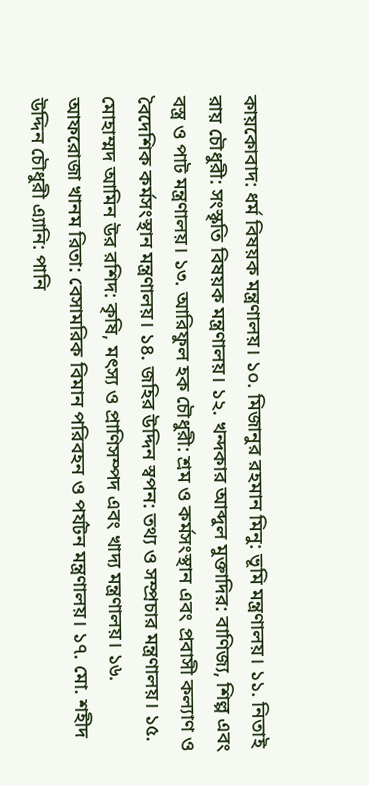কায়কোবাদ: ধর্ম বিষয়ক মন্ত্রণালয়। ১০. মিজানুর রহমান মিনু: ভূমি মন্ত্রণালয়। ১১. নিতাই রায় চৌধুরী: সংস্কৃতি বিষয়ক মন্ত্রণালয়। ১২. খন্দকার আব্দুল মুক্তাদির: বাণিজ্য, শিল্প এবং বস্ত্র ও পাট মন্ত্রণালয়। ১৩. আরিফুল হক চৌধুরী: শ্রম ও কর্মসংস্থান এবং প্রবাসী কল্যাণ ও বৈদেশিক কর্মসংস্থান মন্ত্রণালয়। ১৪. জহির উদ্দিন স্বপন: তথ্য ও সম্প্রচার মন্ত্রণালয়। ১৫. মোহাম্মদ আমিন উর রশিদ: কৃষি, মৎস্য ও প্রাণিসম্পদ এবং খাদ্য মন্ত্রণালয়। ১৬. আফরোজা খানম রিতা: বেসামরিক বিমান পরিবহন ও পর্যটন মন্ত্রণালয়। ১৭. মো. শহীদ উদ্দিন চৌধুরী এ্যানি: পানি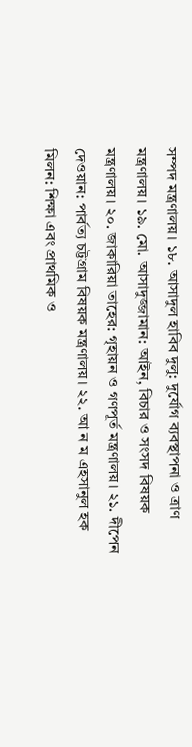সম্পদ মন্ত্রণালয়। ১৮. আসাদুল হাবিব দুলু: দুর্যোগ ব্যবস্থাপনা ও ত্রাণ মন্ত্রণালয়। ১৯. মো. আসাদুজ্জামান: আইন, বিচার ও সংসদ বিষয়ক মন্ত্রণালয়। ২০. জাকারিয়া তাহের: গৃহায়ন ও গণপূর্ত মন্ত্রণালয়। ২১. দীপেন দেওয়ান: পার্বত্য চট্টগ্রাম বিষয়ক মন্ত্রণালয়। ২২. আ ন ম এহসানুল হক মিলন: শিক্ষা এবং প্রাথমিক ও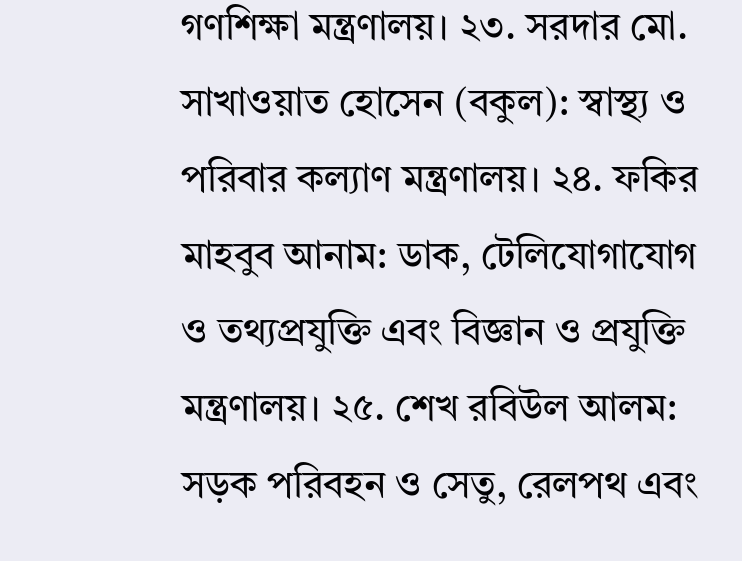গণশিক্ষা মন্ত্রণালয়। ২৩. সরদার মো. সাখাওয়াত হোসেন (বকুল): স্বাস্থ্য ও পরিবার কল্যাণ মন্ত্রণালয়। ২৪. ফকির মাহবুব আনাম: ডাক, টেলিযোগাযোগ ও তথ্যপ্রযুক্তি এবং বিজ্ঞান ও প্রযুক্তি মন্ত্রণালয়। ২৫. শেখ রবিউল আলম: সড়ক পরিবহন ও সেতু, রেলপথ এবং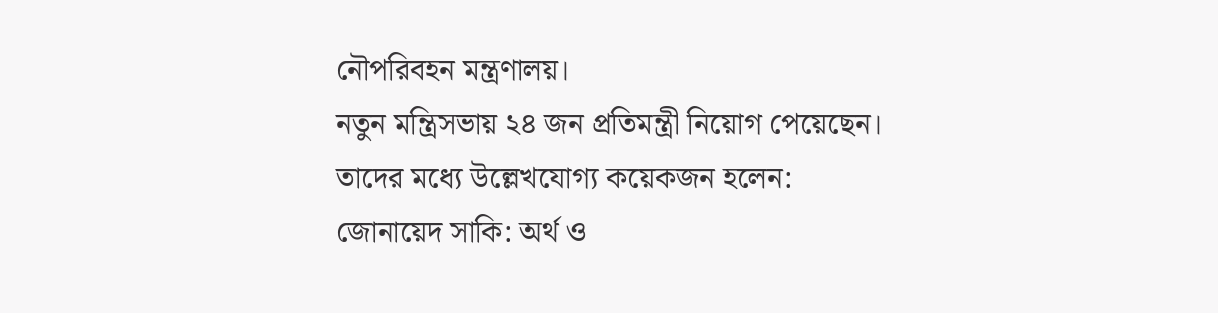নৌপরিবহন মন্ত্রণালয়।
নতুন মন্ত্রিসভায় ২৪ জন প্রতিমন্ত্রী নিয়োগ পেয়েছেন। তাদের মধ্যে উল্লেখযোগ্য কয়েকজন হলেন:
জোনায়েদ সাকি: অর্থ ও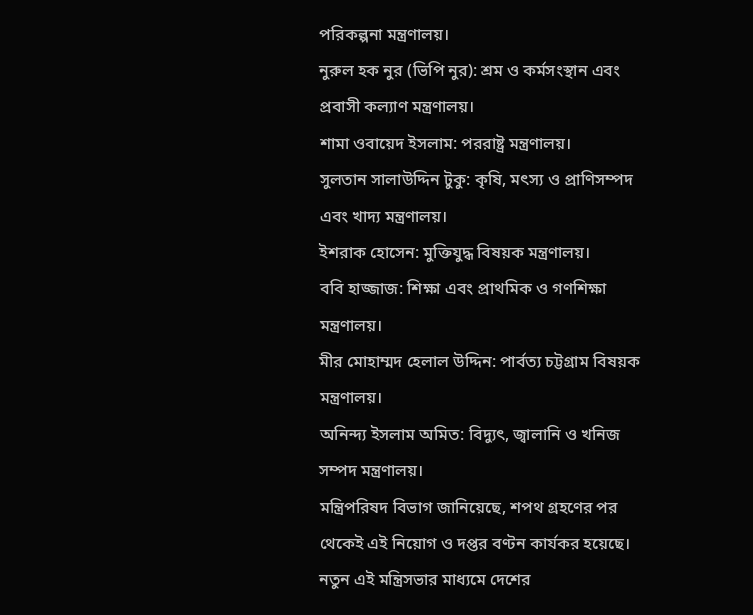পরিকল্পনা মন্ত্রণালয়।
নুরুল হক নুর (ভিপি নুর): শ্রম ও কর্মসংস্থান এবং প্রবাসী কল্যাণ মন্ত্রণালয়।
শামা ওবায়েদ ইসলাম: পররাষ্ট্র মন্ত্রণালয়।
সুলতান সালাউদ্দিন টুকু: কৃষি, মৎস্য ও প্রাণিসম্পদ এবং খাদ্য মন্ত্রণালয়।
ইশরাক হোসেন: মুক্তিযুদ্ধ বিষয়ক মন্ত্রণালয়।
ববি হাজ্জাজ: শিক্ষা এবং প্রাথমিক ও গণশিক্ষা মন্ত্রণালয়।
মীর মোহাম্মদ হেলাল উদ্দিন: পার্বত্য চট্টগ্রাম বিষয়ক মন্ত্রণালয়।
অনিন্দ্য ইসলাম অমিত: বিদ্যুৎ, জ্বালানি ও খনিজ সম্পদ মন্ত্রণালয়।
মন্ত্রিপরিষদ বিভাগ জানিয়েছে, শপথ গ্রহণের পর থেকেই এই নিয়োগ ও দপ্তর বণ্টন কার্যকর হয়েছে। নতুন এই মন্ত্রিসভার মাধ্যমে দেশের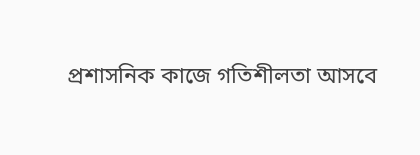প্রশাসনিক কাজে গতিশীলতা আসবে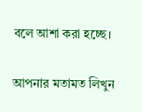বলে আশা করা হচ্ছে।

আপনার মতামত লিখুন